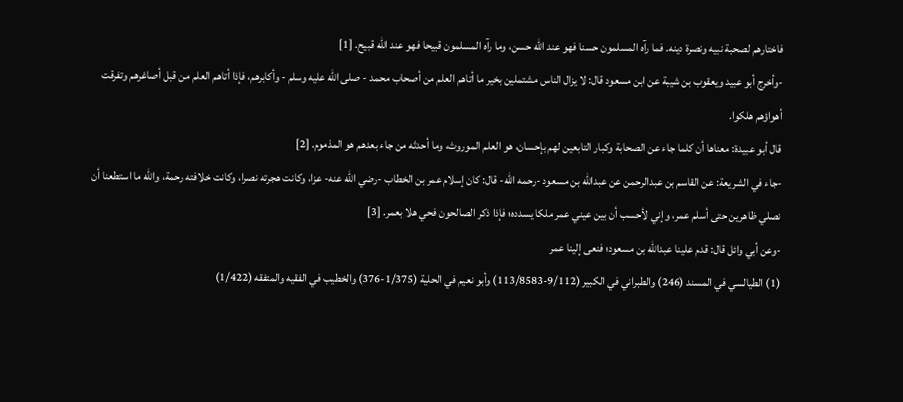فاختارهم لصحبة نبيه ونصرة دينه. فما رآه المسلمون حسنا فهو عند الله حسن، وما رآه المسلمون قبيحا فهو عند الله قبيح. [1]
-وأخرج أبو عبيد ويعقوب بن شيبة عن ابن مسعود قال: لا يزال الناس مشتملين بخير ما أتاهم العلم من أصحاب محمد - صلى الله عليه وسلم - وأكابرهم، فإذا أتاهم العلم من قبل أصاغرهم وتفرقت أهواؤهم هلكوا.
قال أبو عبيدة: معناها أن كلما جاء عن الصحابة وكبار التابعين لهم بإحسان، هو العلم الموروث، وما أحدثه من جاء بعدهم هو المذموم. [2]
-جاء في الشريعة: عن القاسم بن عبدالرحمن عن عبدالله بن مسعود -رحمه الله- قال: كان إسلام عمر بن الخطاب -رضي الله عنه- عزا، وكانت هجرته نصرا، وكانت خلافته رحمة، والله ما استطعنا أن نصلي ظاهرين حتى أسلم عمر، وإني لأحسب أن بين عيني عمر ملكا يسدده؛ فإذا ذكر الصالحون فحي هلا بعمر. [3]
-وعن أبي وائل قال: قدم علينا عبدالله بن مسعود؛ فنعى إلينا عمر
(1) الطيالسي في المسند (246) والطبراني في الكبير (9/112-113/8583) وأبو نعيم في الحلية (1/375-376) والخطيب في الفقيه والمتفقه (1/422)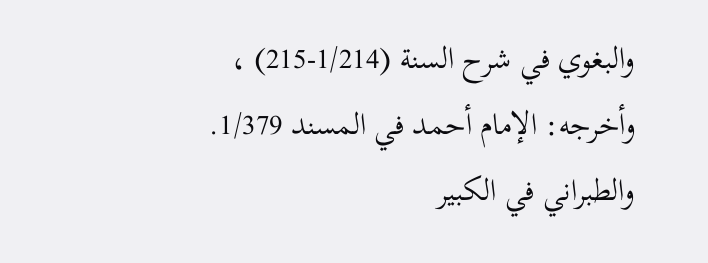والبغوي في شرح السنة (1/214-215) ، وأخرجه: الإمام أحمد في المسند 1/379. والطبراني في الكبير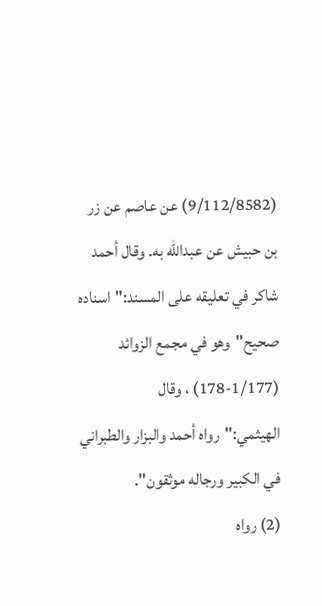(9/112/8582) عن عاصم عن زر بن حبيش عن عبدالله به. وقال أحمد شاكر في تعليقه على المسند:"اسناده صحيح"وهو في مجمع الزوائد (1/177-178) ، وقال الهيثمي:"رواه أحمد والبزار والطبراني في الكبير ورجاله موثقون".
(2) رواه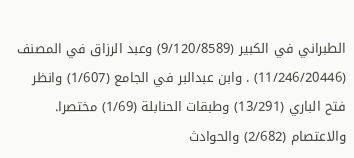الطبراني في الكبير (9/120/8589) وعبد الرزاق في المصنف (11/246/20446) . وابن عبدالبر في الجامع (1/607) وانظر فتح الباري (13/291) وطبقات الحنابلة (1/69) مختصرا. والاعتصام (2/682) والحوادث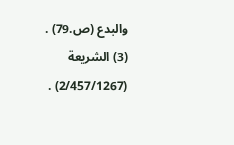والبدع (ص.79) .
(3) الشريعة (2/457/1267) .